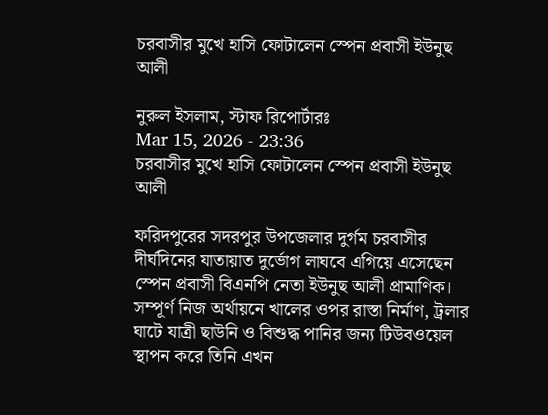চরবাসীর মুখে হাসি ফোটালেন স্পেন প্রবাসী ইউনুছ আলী

নুরুল ইসলাম, স্টাফ রিপোর্টারঃ
Mar 15, 2026 - 23:36
চরবাসীর মুখে হাসি ফোটালেন স্পেন প্রবাসী ইউনুছ আলী

ফরিদপুরের সদরপুর উপজেলার দুর্গম চরবাসীর দীর্ঘদিনের যাতায়াত দুর্ভোগ লাঘবে এগিয়ে এসেছেন স্পেন প্রবাসী বিএনপি নেতা ইউনুছ আলী প্রামাণিক। সম্পূর্ণ নিজ অর্থায়নে খালের ওপর রাস্তা নির্মাণ, ট্রলার ঘাটে যাত্রী ছাউনি ও বিশুদ্ধ পানির জন্য টিউবওয়েল স্থাপন করে তিনি এখন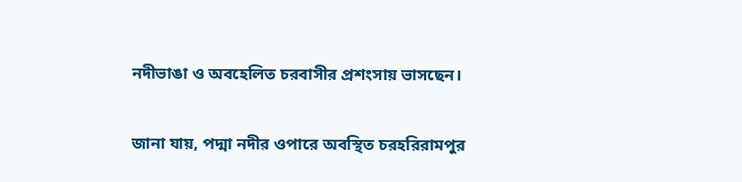নদীভাঙা ও অবহেলিত চরবাসীর প্রশংসায় ভাসছেন।

জানা যায়, পদ্মা নদীর ওপারে অবস্থিত চরহরিরামপুর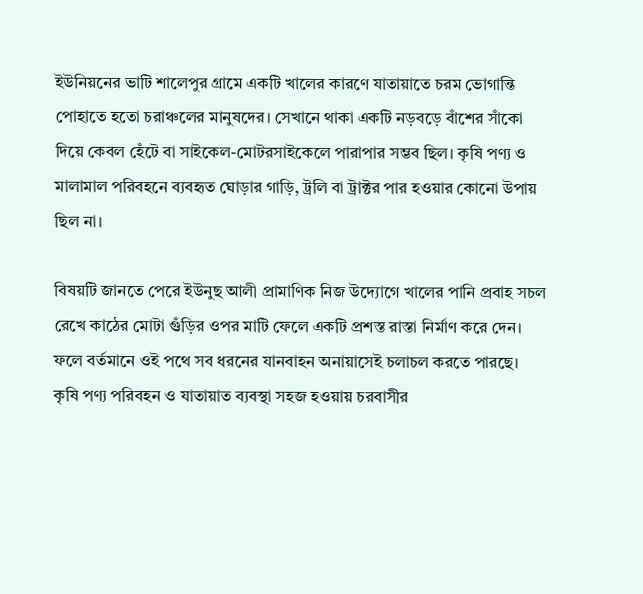ইউনিয়নের ভাটি শালেপুর গ্রামে একটি খালের কারণে যাতায়াতে চরম ভোগান্তি পোহাতে হতো চরাঞ্চলের মানুষদের। সেখানে থাকা একটি নড়বড়ে বাঁশের সাঁকো দিয়ে কেবল হেঁটে বা সাইকেল-মোটরসাইকেলে পারাপার সম্ভব ছিল। কৃষি পণ্য ও মালামাল পরিবহনে ব্যবহৃত ঘোড়ার গাড়ি, ট্রলি বা ট্রাক্টর পার হওয়ার কোনো উপায় ছিল না।

বিষয়টি জানতে পেরে ইউনুছ আলী প্রামাণিক নিজ উদ্যোগে খালের পানি প্রবাহ সচল রেখে কাঠের মোটা গুঁড়ির ওপর মাটি ফেলে একটি প্রশস্ত রাস্তা নির্মাণ করে দেন। ফলে বর্তমানে ওই পথে সব ধরনের যানবাহন অনায়াসেই চলাচল করতে পারছে। কৃষি পণ্য পরিবহন ও যাতায়াত ব্যবস্থা সহজ হওয়ায় চরবাসীর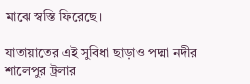মাঝে স্বস্তি ফিরেছে।

যাতায়াতের এই সুবিধা ছাড়াও পদ্মা নদীর শালেপুর ট্রলার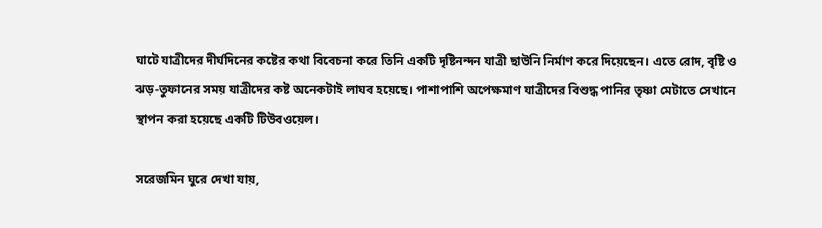ঘাটে যাত্রীদের দীর্ঘদিনের কষ্টের কথা বিবেচনা করে তিনি একটি দৃষ্টিনন্দন যাত্রী ছাউনি নির্মাণ করে দিয়েছেন। এতে রোদ, বৃষ্টি ও ঝড়-তুফানের সময় যাত্রীদের কষ্ট অনেকটাই লাঘব হয়েছে। পাশাপাশি অপেক্ষমাণ যাত্রীদের বিশুদ্ধ পানির তৃষ্ণা মেটাতে সেখানে স্থাপন করা হয়েছে একটি টিউবওয়েল।

সরেজমিন ঘুরে দেখা যায়,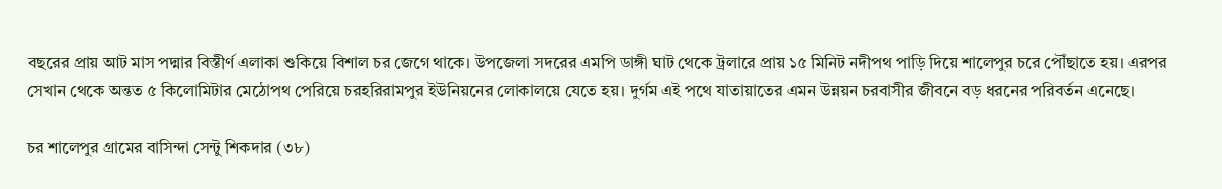বছরের প্রায় আট মাস পদ্মার বিস্তীর্ণ এলাকা শুকিয়ে বিশাল চর জেগে থাকে। উপজেলা সদরের এমপি ডাঙ্গী ঘাট থেকে ট্রলারে প্রায় ১৫ মিনিট নদীপথ পাড়ি দিয়ে শালেপুর চরে পৌঁছাতে হয়। এরপর সেখান থেকে অন্তত ৫ কিলোমিটার মেঠোপথ পেরিয়ে চরহরিরামপুর ইউনিয়নের লোকালয়ে যেতে হয়। দুর্গম এই পথে যাতায়াতের এমন উন্নয়ন চরবাসীর জীবনে বড় ধরনের পরিবর্তন এনেছে।

চর শালেপুর গ্রামের বাসিন্দা সেন্টু শিকদার (৩৮)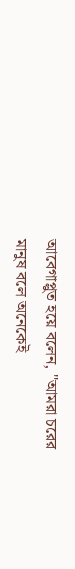আবেগাপ্লুত হয়ে বলেন, "আমরা চরের মানুষ বলে অনেকেই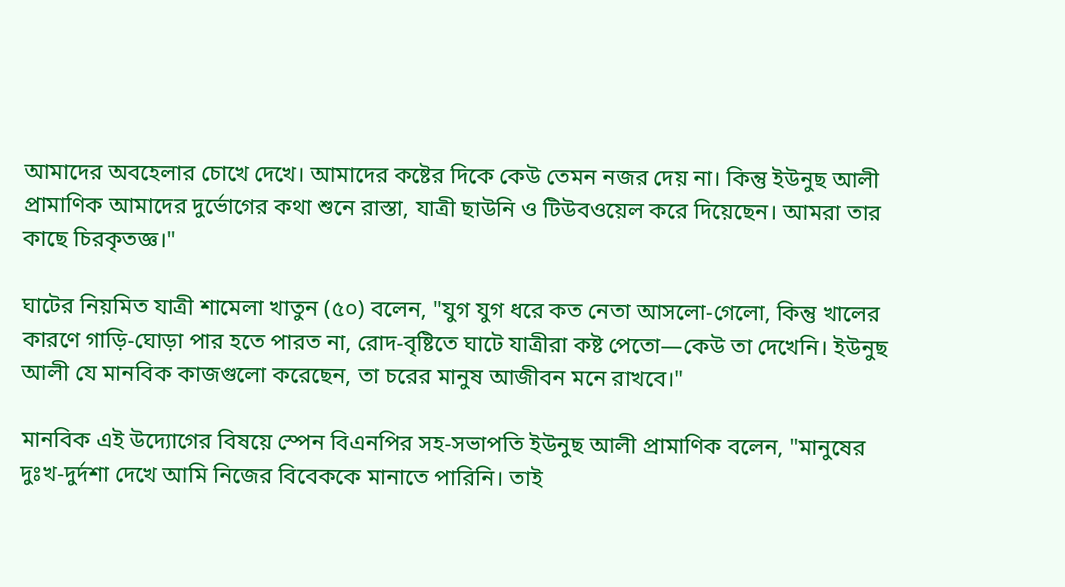আমাদের অবহেলার চোখে দেখে। আমাদের কষ্টের দিকে কেউ তেমন নজর দেয় না। কিন্তু ইউনুছ আলী প্রামাণিক আমাদের দুর্ভোগের কথা শুনে রাস্তা, যাত্রী ছাউনি ও টিউবওয়েল করে দিয়েছেন। আমরা তার কাছে চিরকৃতজ্ঞ।"

ঘাটের নিয়মিত যাত্রী শামেলা খাতুন (৫০) বলেন, "যুগ যুগ ধরে কত নেতা আসলো-গেলো, কিন্তু খালের কারণে গাড়ি-ঘোড়া পার হতে পারত না, রোদ-বৃষ্টিতে ঘাটে যাত্রীরা কষ্ট পেতো—কেউ তা দেখেনি। ইউনুছ আলী যে মানবিক কাজগুলো করেছেন, তা চরের মানুষ আজীবন মনে রাখবে।"

মানবিক এই উদ্যোগের বিষয়ে স্পেন বিএনপির সহ-সভাপতি ইউনুছ আলী প্রামাণিক বলেন, "মানুষের দুঃখ-দুর্দশা দেখে আমি নিজের বিবেককে মানাতে পারিনি। তাই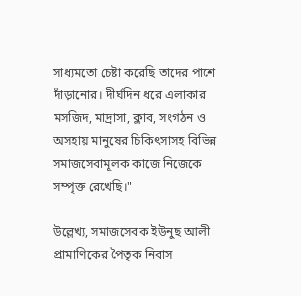সাধ্যমতো চেষ্টা করেছি তাদের পাশে দাঁড়ানোর। দীর্ঘদিন ধরে এলাকার মসজিদ, মাদ্রাসা, ক্লাব, সংগঠন ও অসহায় মানুষের চিকিৎসাসহ বিভিন্ন সমাজসেবামূলক কাজে নিজেকে সম্পৃক্ত রেখেছি।"

উল্লেখ্য, সমাজসেবক ইউনুছ আলী প্রামাণিকের পৈতৃক নিবাস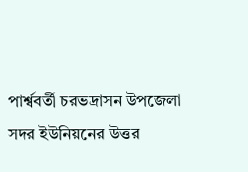পার্শ্ববর্তী চরভদ্রাসন উপজেলা সদর ইউনিয়নের উত্তর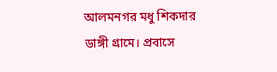আলমনগর মধু শিকদার ডাঙ্গী গ্রামে। প্রবাসে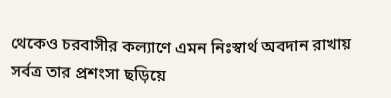থেকেও চরবাসীর কল্যাণে এমন নিঃস্বার্থ অবদান রাখায় সর্বত্র তার প্রশংসা ছড়িয়ে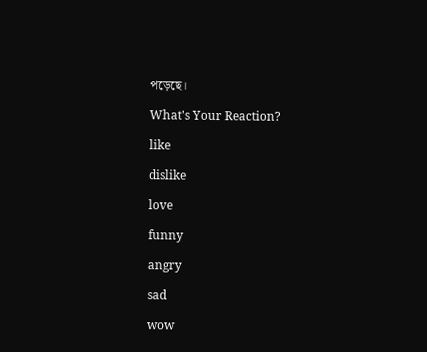পড়েছে।

What's Your Reaction?

like

dislike

love

funny

angry

sad

wow